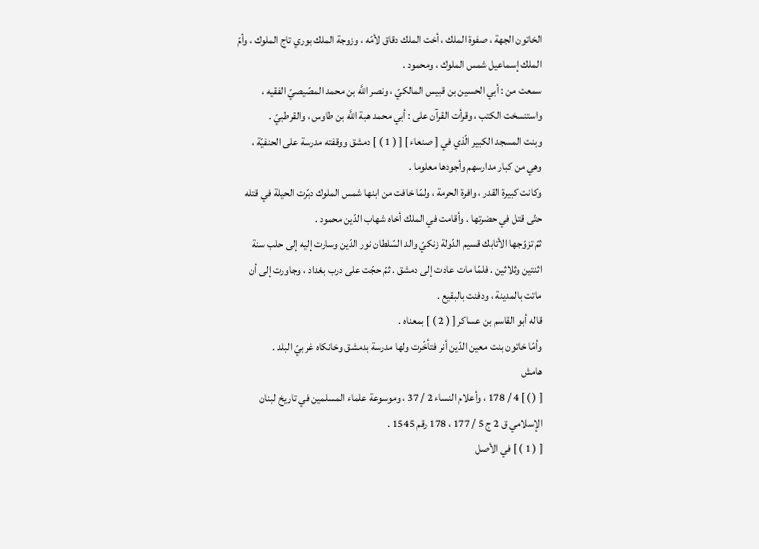الخاتون الجهة ، صفوة الملك ، أخت الملك دقاق لأمّه ، وزوجة الملك بوري تاج الملوك ، وأمّ الملك إسماعيل شمس الملوك ، ومحمود .
سمعت من : أبي الحسين بن قبيس المالكيّ ، ونصر اللَّه بن محمد المصّيصيّ الفقيه ، واستنسخت الكتب ، وقرأت القرآن على : أبي محمد هبة اللَّه بن طاوس ، والقرطبيّ .
وبنت المسجد الكبير الّذي في [ صنعاء ] [ ( 1 ) ] دمشق ووقفته مدرسة على الحنفيّة ، وهي من كبار مدارسهم وأجودها معلوما .
وكانت كبيرة القدر ، وافرة الحرمة ، ولمّا خافت من ابنها شمس الملوك دبّرت الحيلة في قتله حتّى قتل في حضرتها . وأقامت في الملك أخاه شهاب الدّين محمود .
ثمّ تزوّجها الأتابك قسيم الدّولة زنكيّ والد السّلطان نور الدّين وسارت إليه إلى حلب سنة اثنتين وثلاثين . فلمّا مات عادت إلى دمشق . ثمّ حجّت على درب بغداد ، وجاورت إلى أن ماتت بالمدينة ، ودفنت بالبقيع .
قاله أبو القاسم بن عساكر [ ( 2 ) ] بمعناه .
وأمّا خاتون بنت معين الدّين أنر فتأخّرت ولها مدرسة بدمشق وخانكاه غربيّ البلد .
هامش
[ ( ) ] 4 / 178 ، وأعلام النساء 2 / 37 ، وموسوعة علماء المسلمين في تاريخ لبنان الإسلامي ق 2 ج 5 / 177 ، 178 رقم 1545 .
[ ( 1 ) ] في الأصل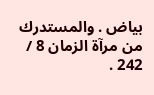بياض . والمستدرك من مرآة الزمان 8 / 242 .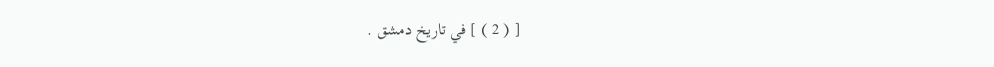[ ( 2 ) ] في تاريخ دمشق .